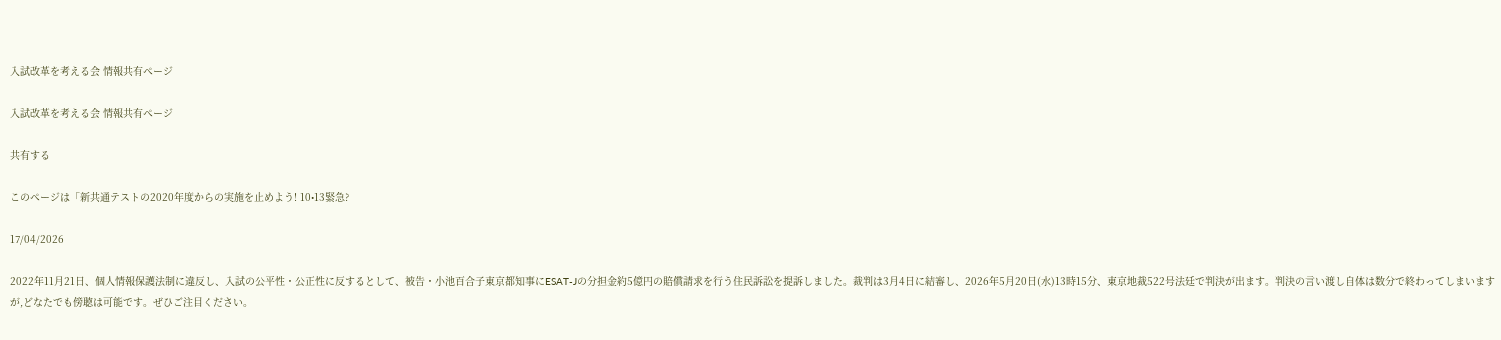入試改革を考える会 情報共有ページ

入試改革を考える会 情報共有ページ

共有する

このページは「新共通テストの2020年度からの実施を止めよう! 10•13緊急?

17/04/2026

2022年11月21日、個人情報保護法制に違反し、入試の公平性・公正性に反するとして、被告・小池百合子東京都知事にESAT-Jの分担金約5億円の賠償請求を行う住民訴訟を提訴しました。裁判は3月4日に結審し、2026年5月20日(水)13時15分、東京地裁522号法廷で判決が出ます。判決の言い渡し自体は数分で終わってしまいますが,どなたでも傍聴は可能です。ぜひご注目ください。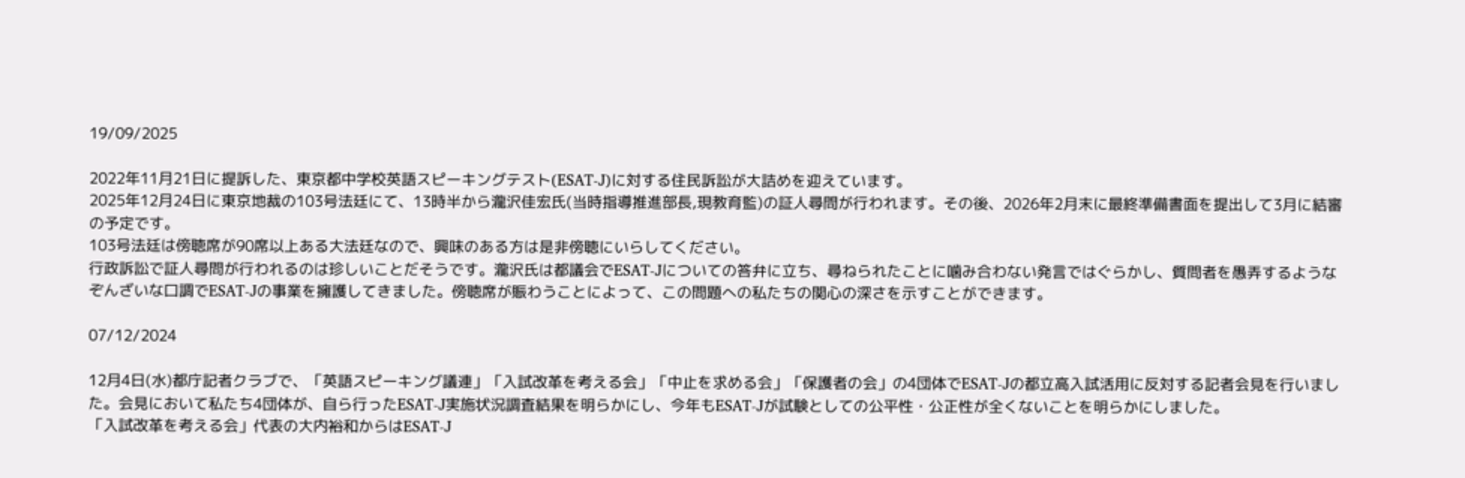19/09/2025

2022年11月21日に提訴した、東京都中学校英語スピーキングテスト(ESAT-J)に対する住民訴訟が大詰めを迎えています。
2025年12月24日に東京地裁の103号法廷にて、13時半から瀧沢佳宏氏(当時指導推進部長,現教育監)の証人尋問が行われます。その後、2026年2月末に最終準備書面を提出して3月に結審の予定です。
103号法廷は傍聴席が90席以上ある大法廷なので、興味のある方は是非傍聴にいらしてください。
行政訴訟で証人尋問が行われるのは珍しいことだそうです。瀧沢氏は都議会でESAT-Jについての答弁に立ち、尋ねられたことに噛み合わない発言ではぐらかし、質問者を愚弄するようなぞんざいな口調でESAT-Jの事業を擁護してきました。傍聴席が賑わうことによって、この問題への私たちの関心の深さを示すことができます。

07/12/2024

12月4日(水)都庁記者クラブで、「英語スピーキング議連」「入試改革を考える会」「中止を求める会」「保護者の会」の4団体でESAT-Jの都立高入試活用に反対する記者会見を行いました。会見において私たち4団体が、自ら行ったESAT-J実施状況調査結果を明らかにし、今年もESAT-Jが試験としての公平性・公正性が全くないことを明らかにしました。
「入試改革を考える会」代表の大内裕和からはESAT-J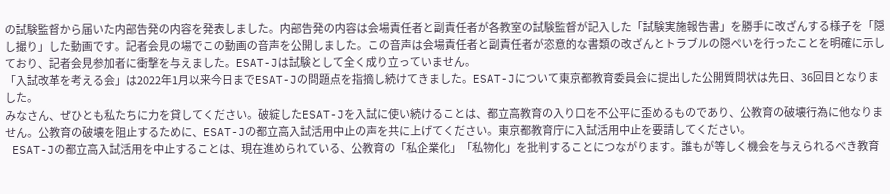の試験監督から届いた内部告発の内容を発表しました。内部告発の内容は会場責任者と副責任者が各教室の試験監督が記入した「試験実施報告書」を勝手に改ざんする様子を「隠し撮り」した動画です。記者会見の場でこの動画の音声を公開しました。この音声は会場責任者と副責任者が恣意的な書類の改ざんとトラブルの隠ぺいを行ったことを明確に示しており、記者会見参加者に衝撃を与えました。ESAT-Jは試験として全く成り立っていません。
「入試改革を考える会」は2022年1月以来今日までESAT-Jの問題点を指摘し続けてきました。ESAT-Jについて東京都教育委員会に提出した公開質問状は先日、36回目となりました。
みなさん、ぜひとも私たちに力を貸してください。破綻したESAT-Jを入試に使い続けることは、都立高教育の入り口を不公平に歪めるものであり、公教育の破壊行為に他なりません。公教育の破壊を阻止するために、ESAT-Jの都立高入試活用中止の声を共に上げてください。東京都教育庁に入試活用中止を要請してください。
 ESAT-Jの都立高入試活用を中止することは、現在進められている、公教育の「私企業化」「私物化」を批判することにつながります。誰もが等しく機会を与えられるべき教育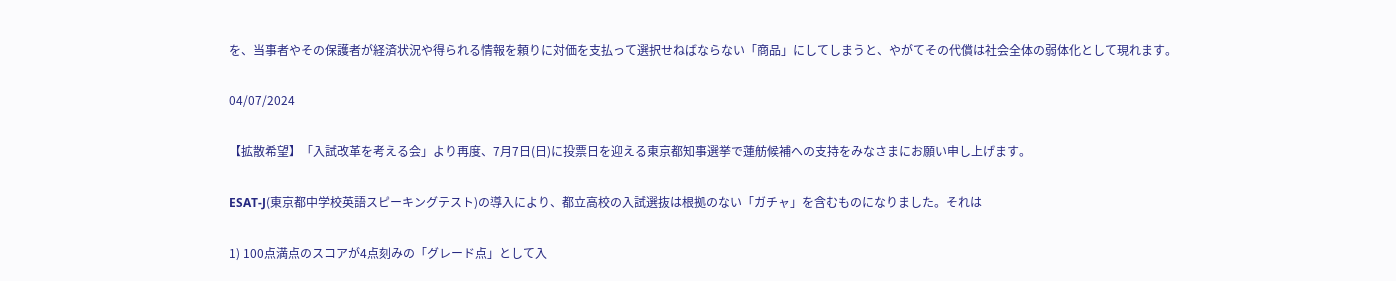を、当事者やその保護者が経済状況や得られる情報を頼りに対価を支払って選択せねばならない「商品」にしてしまうと、やがてその代償は社会全体の弱体化として現れます。

04/07/2024

【拡散希望】「入試改革を考える会」より再度、7月7日(日)に投票日を迎える東京都知事選挙で蓮舫候補への支持をみなさまにお願い申し上げます。

ESAT-J(東京都中学校英語スピーキングテスト)の導入により、都立高校の入試選抜は根拠のない「ガチャ」を含むものになりました。それは

1) 100点満点のスコアが4点刻みの「グレード点」として入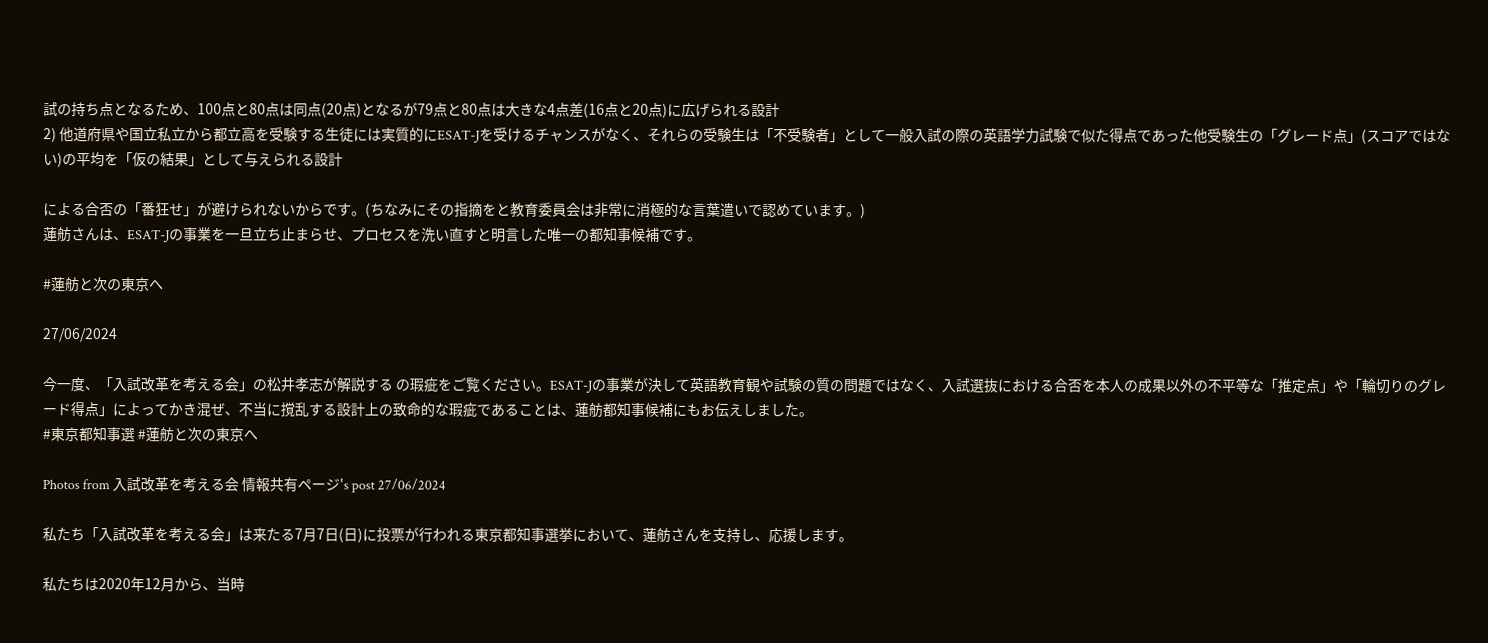試の持ち点となるため、100点と80点は同点(20点)となるが79点と80点は大きな4点差(16点と20点)に広げられる設計
2) 他道府県や国立私立から都立高を受験する生徒には実質的にESAT-Jを受けるチャンスがなく、それらの受験生は「不受験者」として一般入試の際の英語学力試験で似た得点であった他受験生の「グレード点」(スコアではない)の平均を「仮の結果」として与えられる設計

による合否の「番狂せ」が避けられないからです。(ちなみにその指摘をと教育委員会は非常に消極的な言葉遣いで認めています。)
蓮舫さんは、ESAT-Jの事業を一旦立ち止まらせ、プロセスを洗い直すと明言した唯一の都知事候補です。

#蓮舫と次の東京へ

27/06/2024

今一度、「入試改革を考える会」の松井孝志が解説する の瑕疵をご覧ください。ESAT-Jの事業が決して英語教育観や試験の質の問題ではなく、入試選抜における合否を本人の成果以外の不平等な「推定点」や「輪切りのグレード得点」によってかき混ぜ、不当に撹乱する設計上の致命的な瑕疵であることは、蓮舫都知事候補にもお伝えしました。
#東京都知事選 #蓮舫と次の東京へ

Photos from 入試改革を考える会 情報共有ページ's post 27/06/2024

私たち「入試改革を考える会」は来たる7月7日(日)に投票が行われる東京都知事選挙において、蓮舫さんを支持し、応援します。

私たちは2020年12月から、当時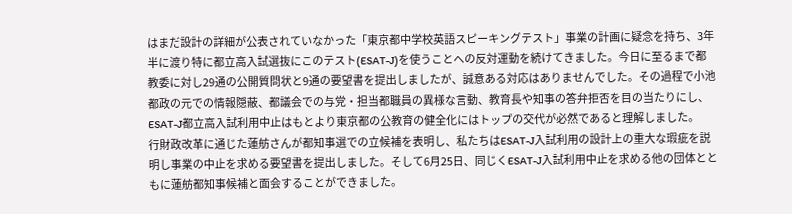はまだ設計の詳細が公表されていなかった「東京都中学校英語スピーキングテスト」事業の計画に疑念を持ち、3年半に渡り特に都立高入試選抜にこのテスト(ESAT-J)を使うことへの反対運動を続けてきました。今日に至るまで都教委に対し29通の公開質問状と9通の要望書を提出しましたが、誠意ある対応はありませんでした。その過程で小池都政の元での情報隠蔽、都議会での与党・担当都職員の異様な言動、教育長や知事の答弁拒否を目の当たりにし、ESAT-J都立高入試利用中止はもとより東京都の公教育の健全化にはトップの交代が必然であると理解しました。
行財政改革に通じた蓮舫さんが都知事選での立候補を表明し、私たちはESAT-J入試利用の設計上の重大な瑕疵を説明し事業の中止を求める要望書を提出しました。そして6月25日、同じくESAT-J入試利用中止を求める他の団体とともに蓮舫都知事候補と面会することができました。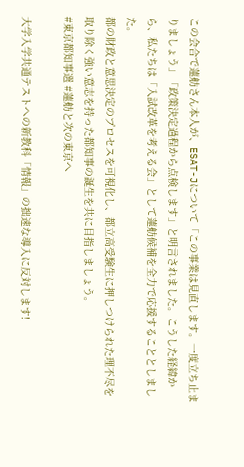この会合で蓮舫さん本人が、ESAT-Jについて「この事業は見直します。一度立ち止まりましょう」「政策決定過程から点検します」と明言されました。こうした経緯から、私たちは「入試改革を考える会」として蓮舫候補を全力で応援することとしました。
都の財政と意思決定のプロセスを可視化し、都立高受験生に押しつけられた理不尽を取り除く強い意志を持った都知事の誕生を共に目指しましょう。
#東京都知事選 #蓮舫と次の東京へ

大学入学共通テストへの新教科「情報」の拙速な導入に反対します!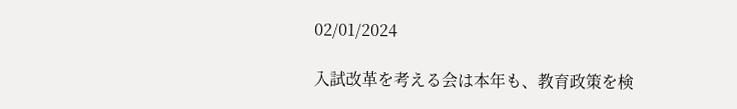02/01/2024

入試改革を考える会は本年も、教育政策を検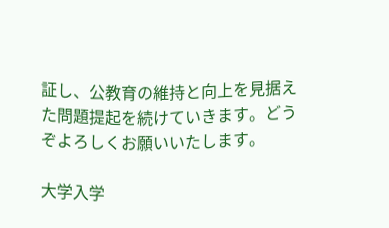証し、公教育の維持と向上を見据えた問題提起を続けていきます。どうぞよろしくお願いいたします。

大学入学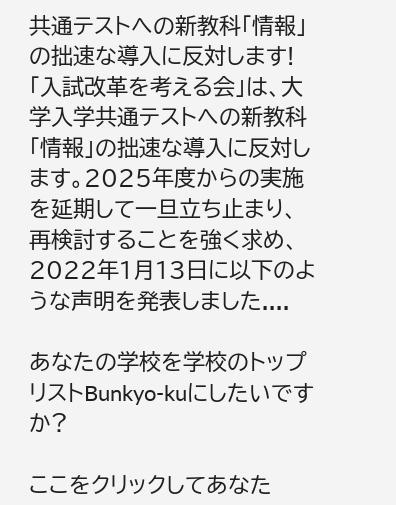共通テストへの新教科「情報」の拙速な導入に反対します! 「入試改革を考える会」は、大学入学共通テストへの新教科「情報」の拙速な導入に反対します。2025年度からの実施を延期して一旦立ち止まり、再検討することを強く求め、2022年1月13日に以下のような声明を発表しました....

あなたの学校を学校のトップリストBunkyo-kuにしたいですか?

ここをクリックしてあなた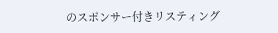のスポンサー付きリスティング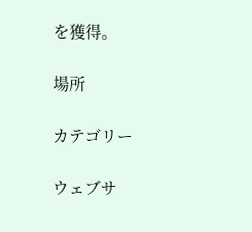を獲得。

場所

カテゴリー

ウェブサ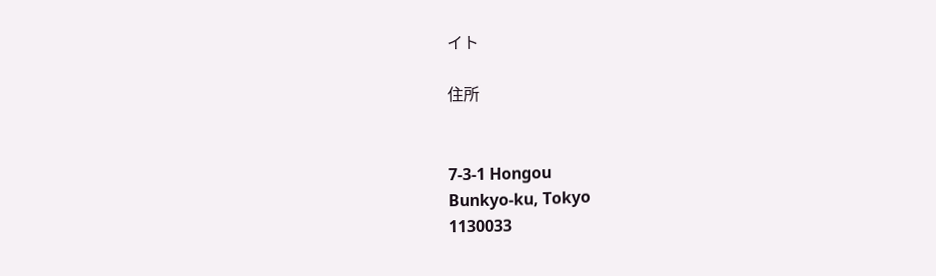イト

住所


7-3-1 Hongou
Bunkyo-ku, Tokyo
1130033